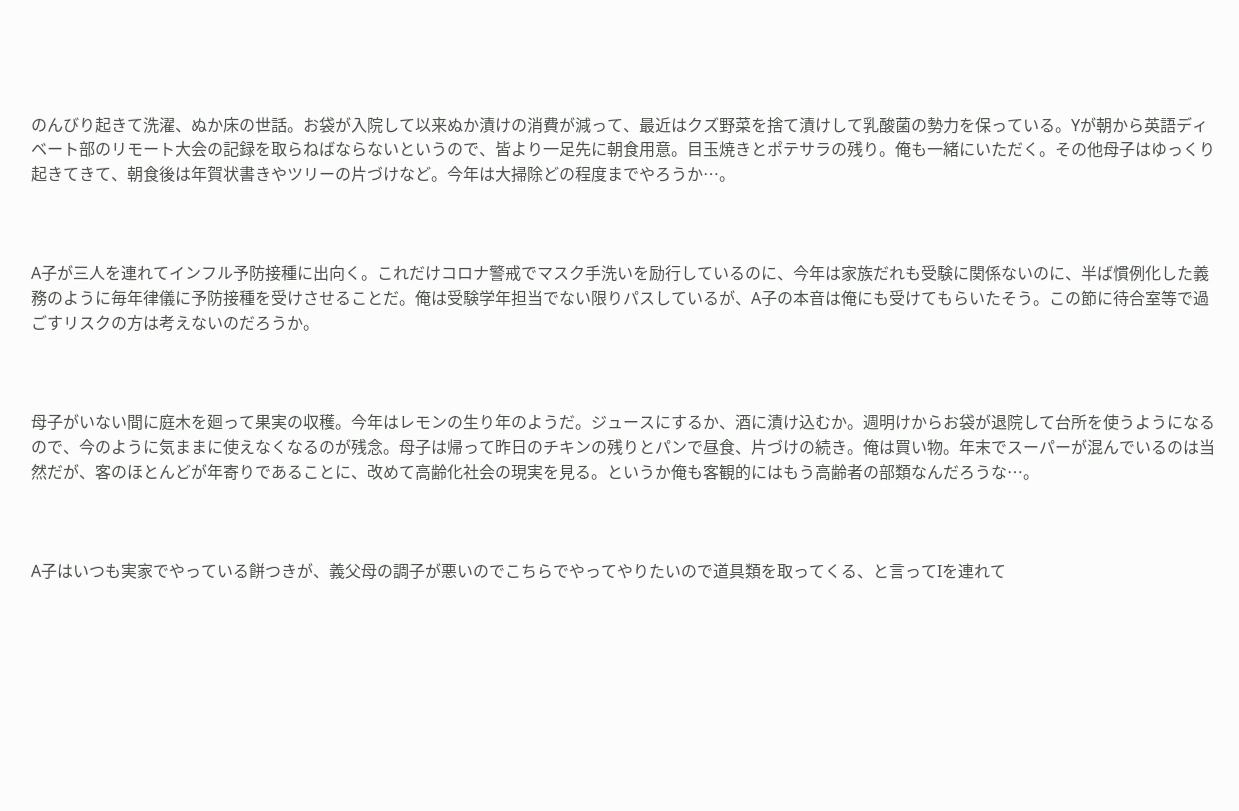のんびり起きて洗濯、ぬか床の世話。お袋が入院して以来ぬか漬けの消費が減って、最近はクズ野菜を捨て漬けして乳酸菌の勢力を保っている。Yが朝から英語ディベート部のリモート大会の記録を取らねばならないというので、皆より一足先に朝食用意。目玉焼きとポテサラの残り。俺も一緒にいただく。その他母子はゆっくり起きてきて、朝食後は年賀状書きやツリーの片づけなど。今年は大掃除どの程度までやろうか…。



A子が三人を連れてインフル予防接種に出向く。これだけコロナ警戒でマスク手洗いを励行しているのに、今年は家族だれも受験に関係ないのに、半ば慣例化した義務のように毎年律儀に予防接種を受けさせることだ。俺は受験学年担当でない限りパスしているが、A子の本音は俺にも受けてもらいたそう。この節に待合室等で過ごすリスクの方は考えないのだろうか。



母子がいない間に庭木を廻って果実の収穫。今年はレモンの生り年のようだ。ジュースにするか、酒に漬け込むか。週明けからお袋が退院して台所を使うようになるので、今のように気ままに使えなくなるのが残念。母子は帰って昨日のチキンの残りとパンで昼食、片づけの続き。俺は買い物。年末でスーパーが混んでいるのは当然だが、客のほとんどが年寄りであることに、改めて高齢化社会の現実を見る。というか俺も客観的にはもう高齢者の部類なんだろうな…。



A子はいつも実家でやっている餅つきが、義父母の調子が悪いのでこちらでやってやりたいので道具類を取ってくる、と言ってIを連れて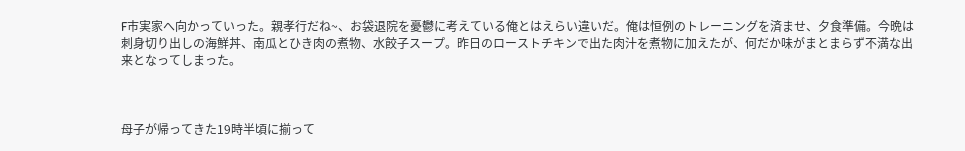F市実家へ向かっていった。親孝行だね~、お袋退院を憂鬱に考えている俺とはえらい違いだ。俺は恒例のトレーニングを済ませ、夕食準備。今晩は刺身切り出しの海鮮丼、南瓜とひき肉の煮物、水餃子スープ。昨日のローストチキンで出た肉汁を煮物に加えたが、何だか味がまとまらず不満な出来となってしまった。



母子が帰ってきた19時半頃に揃って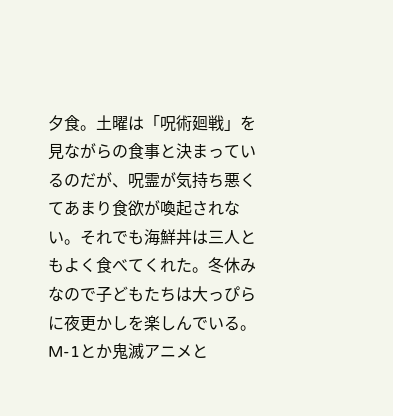夕食。土曜は「呪術廻戦」を見ながらの食事と決まっているのだが、呪霊が気持ち悪くてあまり食欲が喚起されない。それでも海鮮丼は三人ともよく食べてくれた。冬休みなので子どもたちは大っぴらに夜更かしを楽しんでいる。M-1とか鬼滅アニメと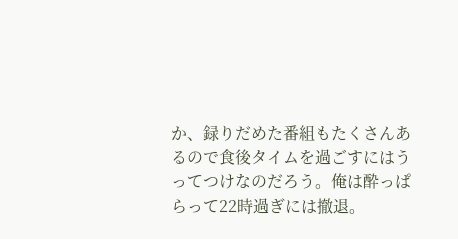か、録りだめた番組もたくさんあるので食後タイムを過ごすにはうってつけなのだろう。俺は酔っぱらって22時過ぎには撤退。